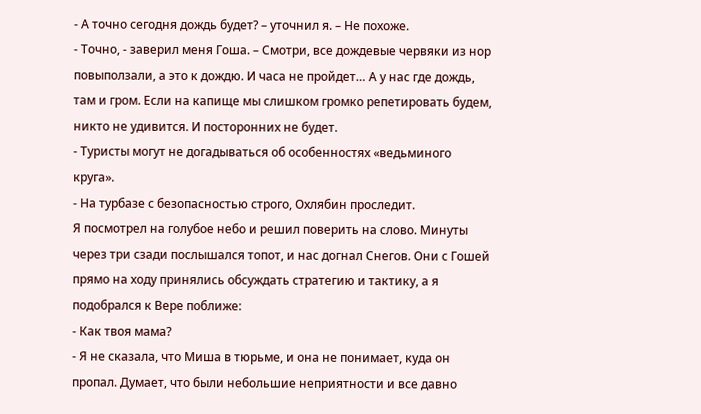- А точно сегодня дождь будет? – уточнил я. – Не похоже.
- Точно, - заверил меня Гоша. – Смотри, все дождевые червяки из нор повыползали, а это к дождю. И часа не пройдет… А у нас где дождь, там и гром. Если на капище мы слишком громко репетировать будем, никто не удивится. И посторонних не будет.
- Туристы могут не догадываться об особенностях «ведьминого круга».
- На турбазе с безопасностью строго, Охлябин проследит.
Я посмотрел на голубое небо и решил поверить на слово. Минуты через три сзади послышался топот, и нас догнал Снегов. Они с Гошей прямо на ходу принялись обсуждать стратегию и тактику, а я подобрался к Вере поближе:
- Как твоя мама?
- Я не сказала, что Миша в тюрьме, и она не понимает, куда он пропал. Думает, что были небольшие неприятности и все давно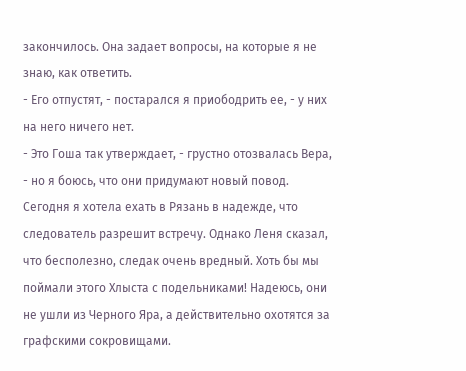закончилось. Она задает вопросы, на которые я не знаю, как ответить.
- Его отпустят, - постарался я приободрить ее, - у них на него ничего нет.
- Это Гоша так утверждает, - грустно отозвалась Вера, - но я боюсь, что они придумают новый повод. Сегодня я хотела ехать в Рязань в надежде, что следователь разрешит встречу. Однако Леня сказал, что бесполезно, следак очень вредный. Хоть бы мы поймали этого Хлыста с подельниками! Надеюсь, они не ушли из Черного Яра, а действительно охотятся за графскими сокровищами.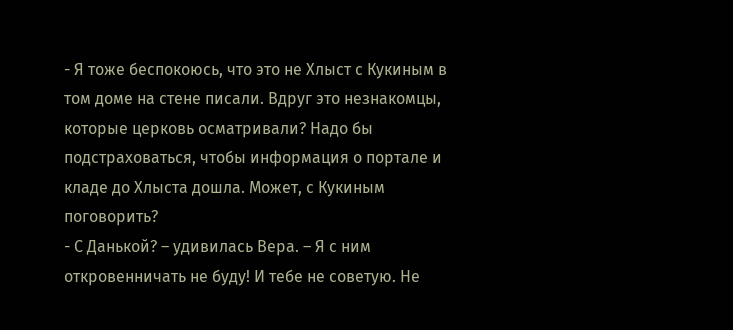- Я тоже беспокоюсь, что это не Хлыст с Кукиным в том доме на стене писали. Вдруг это незнакомцы, которые церковь осматривали? Надо бы подстраховаться, чтобы информация о портале и кладе до Хлыста дошла. Может, с Кукиным поговорить?
- С Данькой? – удивилась Вера. – Я с ним откровенничать не буду! И тебе не советую. Не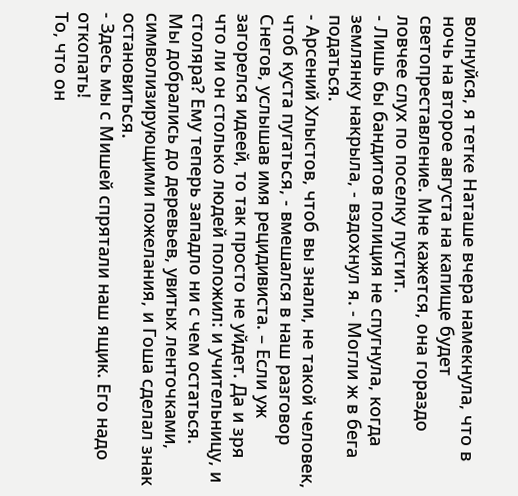волнуйся, я тетке Наташе вчера намекнула, что в ночь на второе августа на капище будет светопреставление. Мне кажется, она гораздо ловчее слух по поселку пустит.
- Лишь бы бандитов полиция не спугнула, когда землянку накрыла, - вздохнул я. - Могли ж в бега податься.
- Арсений Хлыстов, чтоб вы знали, не такой человек, чтоб куста пугаться, - вмешался в наш разговор Снегов, услышав имя рецидивиста. – Если уж загорелся идеей, то так просто не уйдет. Да и зря что ли он столько людей положил: и учительницу, и столяра? Ему теперь западло ни с чем остаться.
Мы добрались до деревьев, увитых ленточками, символизирующими пожелания, и Гоша сделал знак остановиться.
- Здесь мы с Мишей спрятали наш ящик. Его надо откопать!
То, что он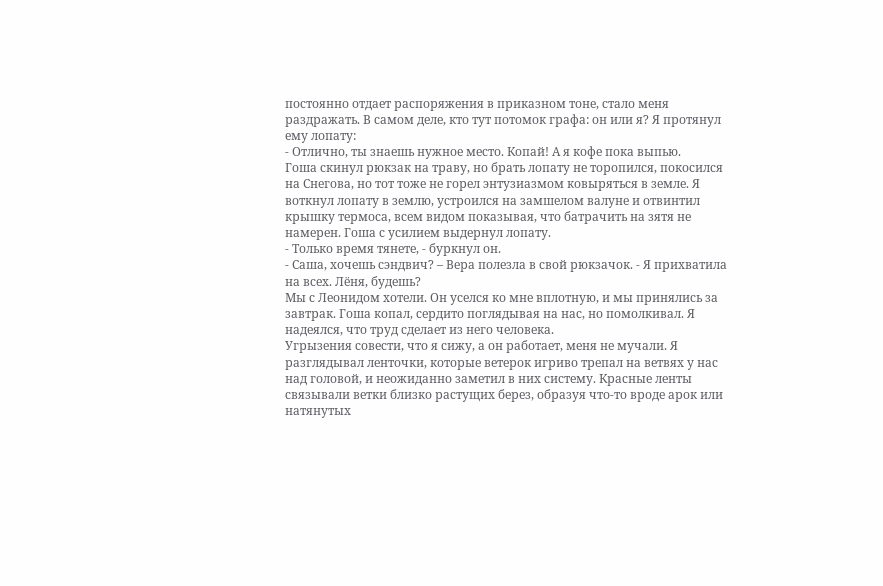постоянно отдает распоряжения в приказном тоне, стало меня раздражать. В самом деле, кто тут потомок графа: он или я? Я протянул ему лопату:
- Отлично, ты знаешь нужное место. Копай! А я кофе пока выпью.
Гоша скинул рюкзак на траву, но брать лопату не торопился, покосился на Снегова, но тот тоже не горел энтузиазмом ковыряться в земле. Я воткнул лопату в землю, устроился на замшелом валуне и отвинтил крышку термоса, всем видом показывая, что батрачить на зятя не намерен. Гоша с усилием выдернул лопату.
- Только время тянете, - буркнул он.
- Саша, хочешь сэндвич? – Вера полезла в свой рюкзачок. - Я прихватила на всех. Лёня, будешь?
Мы с Леонидом хотели. Он уселся ко мне вплотную, и мы принялись за завтрак. Гоша копал, сердито поглядывая на нас, но помолкивал. Я надеялся, что труд сделает из него человека.
Угрызения совести, что я сижу, а он работает, меня не мучали. Я разглядывал ленточки, которые ветерок игриво трепал на ветвях у нас над головой, и неожиданно заметил в них систему. Красные ленты связывали ветки близко растущих берез, образуя что-то вроде арок или натянутых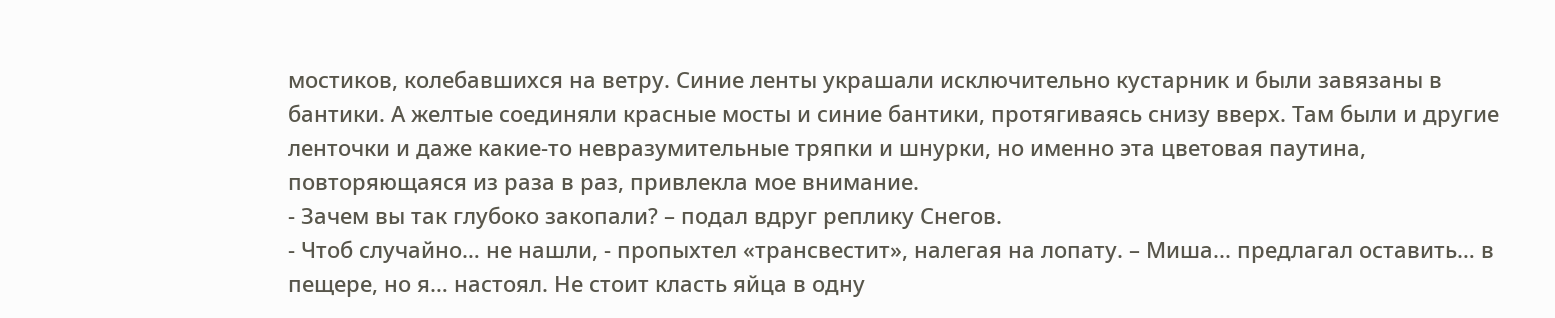мостиков, колебавшихся на ветру. Синие ленты украшали исключительно кустарник и были завязаны в бантики. А желтые соединяли красные мосты и синие бантики, протягиваясь снизу вверх. Там были и другие ленточки и даже какие-то невразумительные тряпки и шнурки, но именно эта цветовая паутина, повторяющаяся из раза в раз, привлекла мое внимание.
- Зачем вы так глубоко закопали? – подал вдруг реплику Снегов.
- Чтоб случайно… не нашли, - пропыхтел «трансвестит», налегая на лопату. – Миша... предлагал оставить… в пещере, но я… настоял. Не стоит класть яйца в одну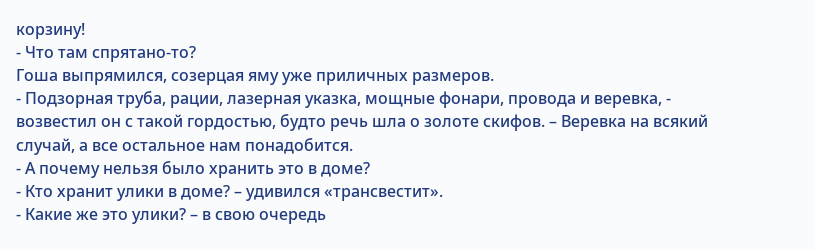корзину!
- Что там спрятано-то?
Гоша выпрямился, созерцая яму уже приличных размеров.
- Подзорная труба, рации, лазерная указка, мощные фонари, провода и веревка, - возвестил он с такой гордостью, будто речь шла о золоте скифов. – Веревка на всякий случай, а все остальное нам понадобится.
- А почему нельзя было хранить это в доме?
- Кто хранит улики в доме? – удивился «трансвестит».
- Какие же это улики? – в свою очередь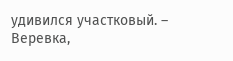удивился участковый. – Веревка,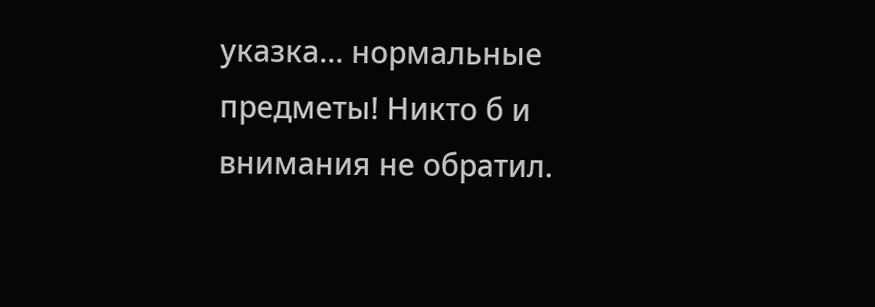указка… нормальные предметы! Никто б и внимания не обратил.